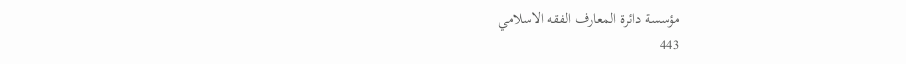مؤسسة دائرة المعارف الفقه الاسلامي
443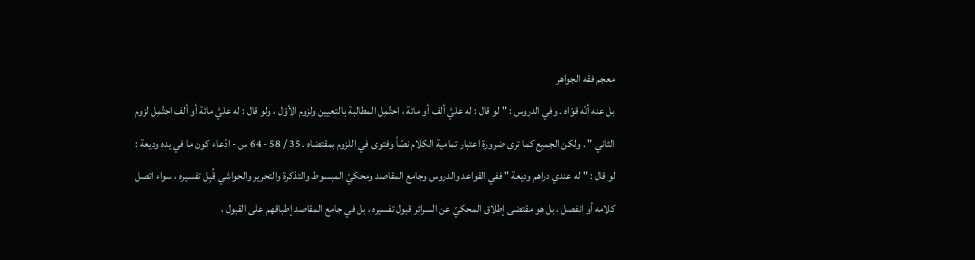معجم فقه الجواهر
بل عنه أنّه قوّاه . وفي الدروس : " لو قال : له عليَّ ألف أو مائة ، احتُمِل المطالبة بالتعيين ولزوم الأوّل ، ولو قال : له عليَّ مائة أو ألف احتُمِل لزوم الثاني " . ولكن الجميع كما ترى ضرورة اعتبار تمامية الكلام نصّاً وفتوى في اللزوم بمقتضاه . 35 / 58 - 64 س - ادّعاء كون ما في يده وديعة : لو قال : " له عندي دراهم وديعة " ففي القواعد والدروس وجامع المقاصد ومحكيّ المبسوط والتذكرة والتحرير والحواشي قُبِل تفسيره ، سواء اتصل كلامه أو انفصل ، بل هو مقتضى إطلاق المحكيّ عن السرائر قبول تفسيره ، بل في جامع المقاصد إطباقهم على القبول ،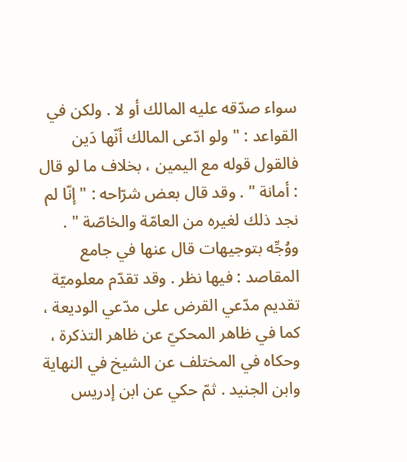سواء صدّقه عليه المالك أو لا . ولكن في القواعد : " ولو ادّعى المالك أنّها دَين فالقول قوله مع اليمين ، بخلاف ما لو قال : أمانة " . وقد قال بعض شرّاحه : " إنّا لم نجد ذلك لغيره من العامّة والخاصّة " . ووُجِّه بتوجيهات قال عنها في جامع المقاصد : فيها نظر . وقد تقدّم معلوميّة تقديم مدّعي القرض على مدّعي الوديعة ، كما في ظاهر المحكيّ عن ظاهر التذكرة ، وحكاه في المختلف عن الشيخ في النهاية وابن الجنيد . ثمّ حكي عن ابن إدريس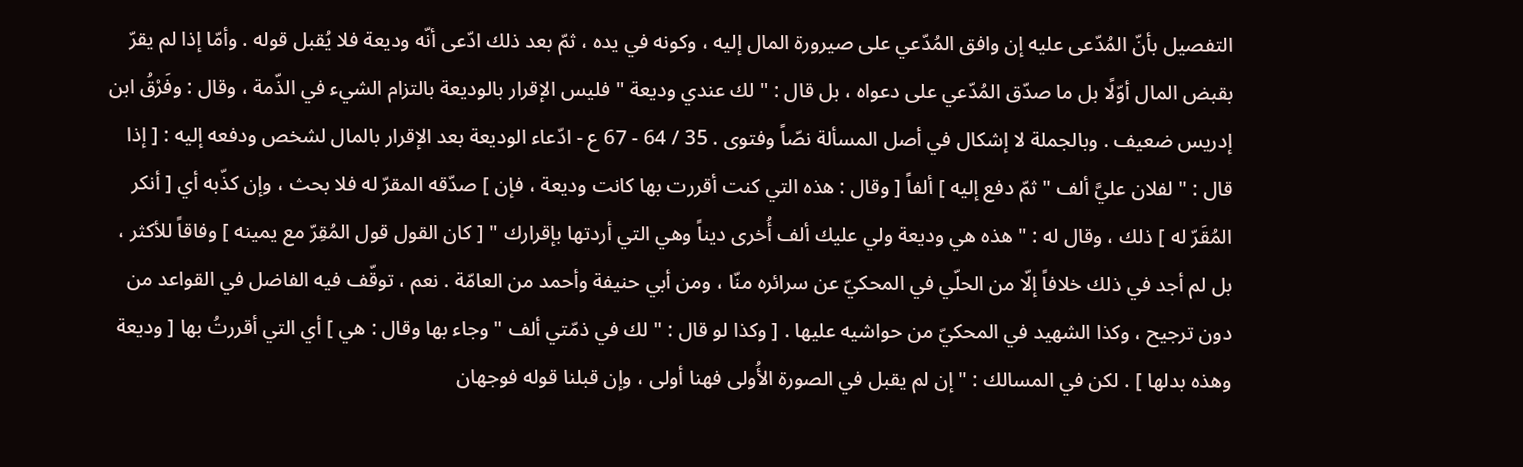التفصيل بأنّ المُدّعى عليه إن وافق المُدّعي على صيرورة المال إليه ، وكونه في يده ، ثمّ بعد ذلك ادّعى أنّه وديعة فلا يُقبل قوله . وأمّا إذا لم يقرّ بقبض المال أوّلًا بل ما صدّق المُدّعي على دعواه ، بل قال : " لك عندي وديعة " فليس الإقرار بالوديعة بالتزام الشيء في الذّمة ، وقال : وفَرْقُ ابن إدريس ضعيف . وبالجملة لا إشكال في أصل المسألة نصّاً وفتوى . 35 / 64 - 67 ع - ادّعاء الوديعة بعد الإقرار بالمال لشخص ودفعه إليه : [ إذا قال : " لفلان عليَّ ألف " ثمّ دفع إليه ] ألفاً [ وقال : هذه التي كنت أقررت بها كانت وديعة ، فإن ] صدّقه المقرّ له فلا بحث ، وإن كذّبه أي [ أنكر المُقَرّ له ] ذلك ، وقال له : " هذه هي وديعة ولي عليك ألف أُخرى ديناً وهي التي أردتها بإقرارك " [ كان القول قول المُقِرّ مع يمينه ] وفاقاً للأكثر ، بل لم أجد في ذلك خلافاً إلّا من الحلّي في المحكيّ عن سرائره منّا ، ومن أبي حنيفة وأحمد من العامّة . نعم ، توقّف فيه الفاضل في القواعد من دون ترجيح ، وكذا الشهيد في المحكيّ من حواشيه عليها . [ وكذا لو قال : " لك في ذمّتي ألف " وجاء بها وقال : هي ] أي التي أقررتُ بها [ وديعة وهذه بدلها ] . لكن في المسالك : " إن لم يقبل في الصورة الأُولى فهنا أولى ، وإن قبلنا قوله فوجهان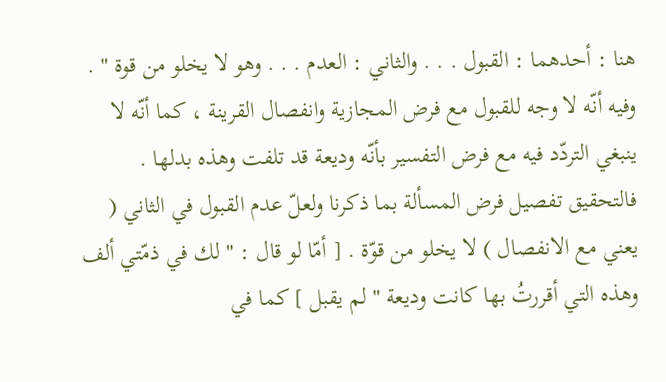هنا : أحدهما : القبول . . . والثاني : العدم . . . وهو لا يخلو من قوة " . وفيه أنّه لا وجه للقبول مع فرض المجازية وانفصال القرينة ، كما أنّه لا ينبغي التردّد فيه مع فرض التفسير بأنّه وديعة قد تلفت وهذه بدلها . فالتحقيق تفصيل فرض المسألة بما ذكرنا ولعلّ عدم القبول في الثاني ( يعني مع الانفصال ) لا يخلو من قوّة . [ أمّا لو قال : " لك في ذمّتي ألف وهذه التي أقررتُ بها كانت وديعة " لم يقبل ] كما في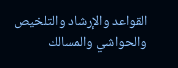القواعد والإرشاد والتلخيص والحواشي والمسالك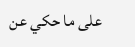على ما حكي عن